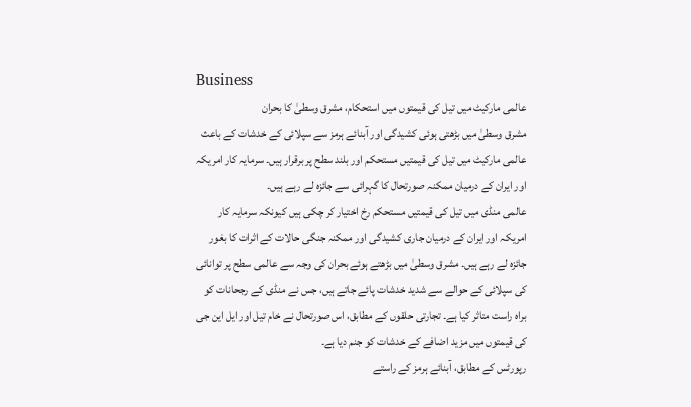Business
عالمی مارکیٹ میں تیل کی قیمتوں میں استحکام، مشرق وسطیٰ کا بحران
مشرق وسطیٰ میں بڑھتی ہوئی کشیدگی اور آبنائے ہرمز سے سپلائی کے خدشات کے باعث عالمی مارکیٹ میں تیل کی قیمتیں مستحکم اور بلند سطح پر برقرار ہیں۔ سرمایہ کار امریکہ اور ایران کے درمیان ممکنہ صورتحال کا گہرائی سے جائزہ لے رہے ہیں۔
عالمی منڈی میں تیل کی قیمتیں مستحکم رخ اختیار کر چکی ہیں کیونکہ سرمایہ کار امریکہ اور ایران کے درمیان جاری کشیدگی اور ممکنہ جنگی حالات کے اثرات کا بغور جائزہ لے رہے ہیں۔ مشرق وسطیٰ میں بڑھتے ہوئے بحران کی وجہ سے عالمی سطح پر توانائی کی سپلائی کے حوالے سے شدید خدشات پائے جاتے ہیں، جس نے منڈی کے رجحانات کو براہ راست متاثر کیا ہے۔ تجارتی حلقوں کے مطابق، اس صورتحال نے خام تیل اور ایل این جی کی قیمتوں میں مزید اضافے کے خدشات کو جنم دیا ہے۔
رپورٹس کے مطابق، آبنائے ہرمز کے راستے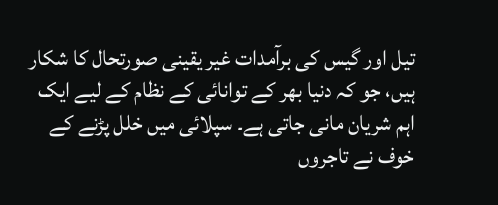تیل اور گیس کی برآمدات غیر یقینی صورتحال کا شکار ہیں، جو کہ دنیا بھر کے توانائی کے نظام کے لیے ایک اہم شریان مانی جاتی ہے۔ سپلائی میں خلل پڑنے کے خوف نے تاجروں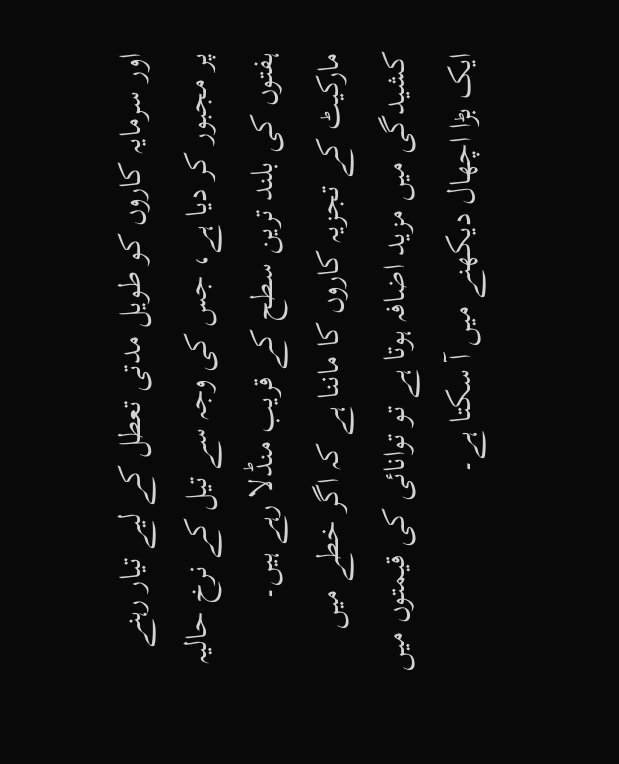اور سرمایہ کاروں کو طویل مدتی تعطل کے لیے تیار رہنے پر مجبور کر دیا ہے، جس کی وجہ سے تیل کے نرخ حالیہ ہفتوں کی بلند ترین سطح کے قریب منڈلا رہے ہیں۔ مارکیٹ کے تجزیہ کاروں کا ماننا ہے کہ اگر خطے میں کشیدگی میں مزید اضافہ ہوتا ہے تو توانائی کی قیمتوں میں ایک بڑا اچھال دیکھنے میں آ سکتا ہے۔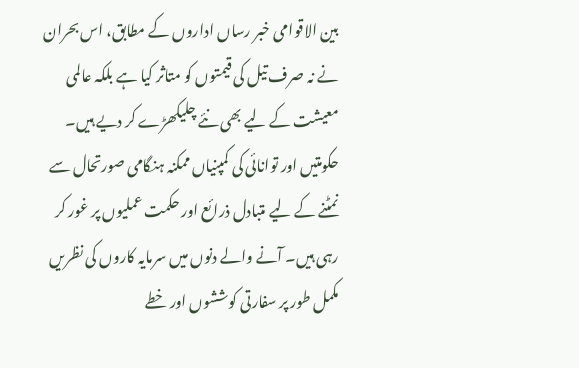بین الاقوامی خبر رساں اداروں کے مطابق، اس بحران نے نہ صرف تیل کی قیمتوں کو متاثر کیا ہے بلکہ عالمی معیشت کے لیے بھی نئے چلیکھڑے کر دیے ہیں۔ حکومتیں اور توانائی کی کمپنیاں ممکنہ ہنگامی صورتحال سے نمٹنے کے لیے متبادل ذرائع اور حکمت عملیوں پر غور کر رہی ہیں۔ آنے والے دنوں میں سرمایہ کاروں کی نظریں مکمل طور پر سفارتی کوششوں اور خطے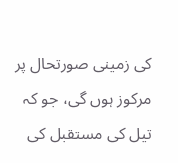کی زمینی صورتحال پر مرکوز ہوں گی، جو کہ تیل کی مستقبل کی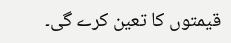قیمتوں کا تعین کرے گی۔